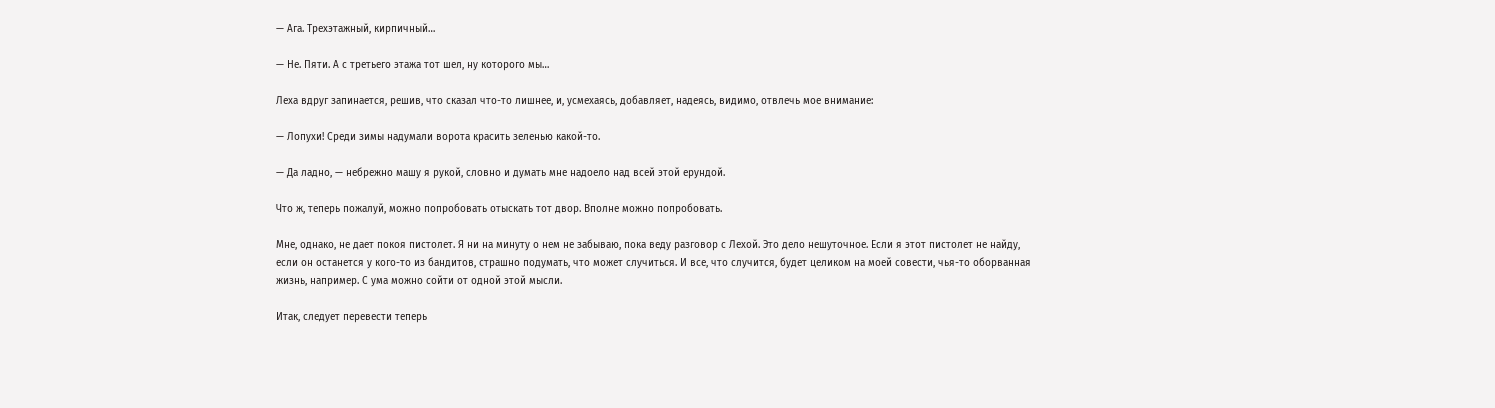— Ага. Трехэтажный, кирпичный…

— Не. Пяти. А с третьего этажа тот шел, ну которого мы…

Леха вдруг запинается, решив, что сказал что-то лишнее, и, усмехаясь, добавляет, надеясь, видимо, отвлечь мое внимание:

— Лопухи! Среди зимы надумали ворота красить зеленью какой-то.

— Да ладно, — небрежно машу я рукой, словно и думать мне надоело над всей этой ерундой.

Что ж, теперь пожалуй, можно попробовать отыскать тот двор. Вполне можно попробовать.

Мне, однако, не дает покоя пистолет. Я ни на минуту о нем не забываю, пока веду разговор с Лехой. Это дело нешуточное. Если я этот пистолет не найду, если он останется у кого-то из бандитов, страшно подумать, что может случиться. И все, что случится, будет целиком на моей совести, чья-то оборванная жизнь, например. С ума можно сойти от одной этой мысли.

Итак, следует перевести теперь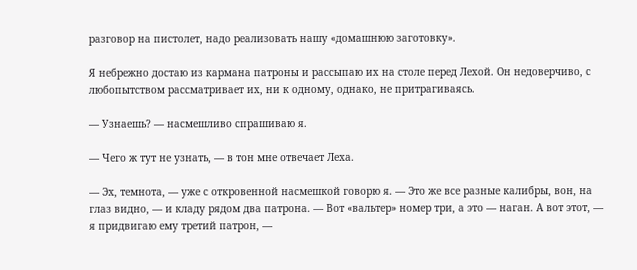разговор на пистолет, надо реализовать нашу «домашнюю заготовку».

Я небрежно достаю из кармана патроны и рассыпаю их на столе перед Лехой. Он недоверчиво, с любопытством рассматривает их, ни к одному, однако, не притрагиваясь.

— Узнаешь? — насмешливо спрашиваю я.

— Чего ж тут не узнать, — в тон мне отвечает Леха.

— Эх, темнота, — уже с откровенной насмешкой говорю я. — Это же все разные калибры, вон, на глаз видно, — и кладу рядом два патрона. — Вот «вальтер» номер три, а это — наган. А вот этот, — я придвигаю ему третий патрон, —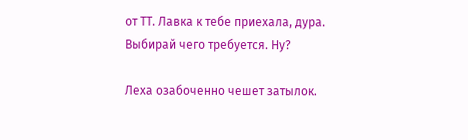от ТТ. Лавка к тебе приехала, дура. Выбирай чего требуется. Ну?

Леха озабоченно чешет затылок.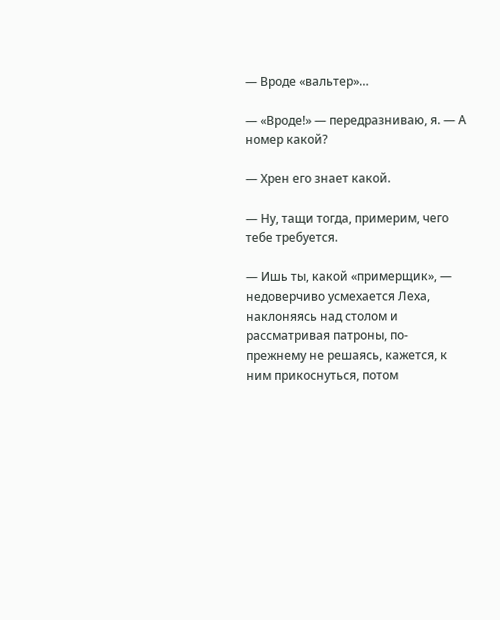— Вроде «вальтер»…

— «Вроде!» — передразниваю, я. — А номер какой?

— Хрен его знает какой.

— Ну, тащи тогда, примерим, чего тебе требуется.

— Ишь ты, какой «примерщик», — недоверчиво усмехается Леха, наклоняясь над столом и рассматривая патроны, по-прежнему не решаясь, кажется, к ним прикоснуться, потом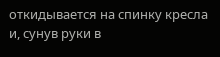откидывается на спинку кресла и, сунув руки в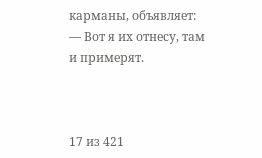карманы, объявляет: — Вот я их отнесу, там и примерят.



17 из 421